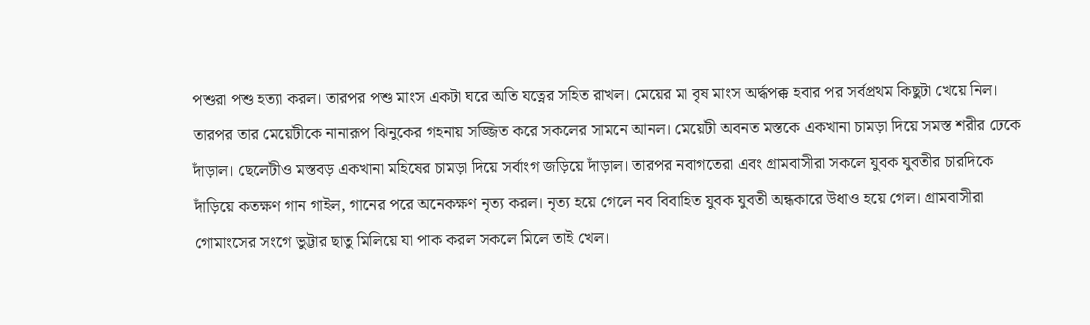পশুরা পশু হত্যা করল। তারপর পশু মাংস একটা ঘরে অতি যত্নের সহিত রাখল। মেয়ের মা বৃষ মাংস অর্দ্ধপক্ক হবার পর সর্বপ্রথম কিছুটা খেয়ে নিল। তারপর তার মেয়েটীকে নানারূপ ঝিনুকের গহনায় সজ্জিত করে সকলের সামনে আনল। মেয়েটী অবনত মস্তকে একখানা চামড়া দিয়ে সমস্ত শরীর ঢেকে দাঁড়াল। ছেলেটীও মস্তবড় একখানা মহিষের চামড়া দিয়ে সর্বাংগ জড়িয়ে দাঁড়াল। তারপর নবাগতেরা এবং গ্রামবাসীরা সকলে যুবক যুবতীর চারদিকে দাঁড়িয়ে কতক্ষণ গান গাইল, গানের পরে অনেকক্ষণ নৃত্য করল। নৃত্য হয়ে গেলে নব বিবাহিত যুবক যুবতী অন্ধকারে উধাও হয়ে গেল। গ্রামবাসীরা গোমাংসের সংগে ভুট্টার ছাতু মিলিয়ে যা পাক করল সকলে মিলে তাই খেল।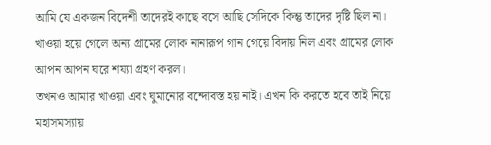আমি যে একজন বিদেশী তাদেরই কাছে বসে আছি সেদিকে কিন্তু তাদের দৃষ্টি ছিল না। খাওয়া হয়ে গেলে অন্য গ্রামের লোক নানারূপ গান গেয়ে বিদায় নিল এবং গ্রামের লোক আপন আপন ঘরে শয্যা গ্রহণ করল।
তখনও আমার খাওয়া এবং ঘুমানোর বন্দোবস্ত হয় নাই। এখন কি করতে হবে তাই নিয়ে মহাসমস্যায়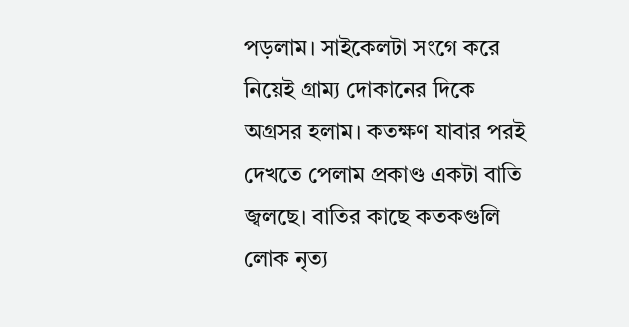পড়লাম। সাইকেলটা সংগে করে নিয়েই গ্রাম্য দোকানের দিকে অগ্রসর হলাম। কতক্ষণ যাবার পরই দেখতে পেলাম প্রকাণ্ড একটা বাতি জ্বলছে। বাতির কাছে কতকগুলি লোক নৃত্য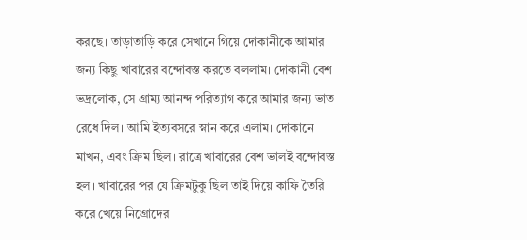করছে। তাড়াতাড়ি করে সেখানে গিয়ে দোকানীকে আমার জন্য কিছু খাবারের বন্দোবস্ত করতে বললাম। দোকানী বেশ ভদ্রলোক, সে গ্রাম্য আনন্দ পরিত্যাগ করে আমার জন্য ভাত রেধে দিল। আমি ইত্যবসরে স্নান করে এলাম। দোকানে মাখন, এবং ক্রিম ছিল। রাত্রে খাবারের বেশ ভালই বন্দোবস্ত হল। খাবারের পর যে ক্রিমটুকু ছিল তাই দিয়ে কাফি তৈরি করে খেয়ে নিগ্রোদের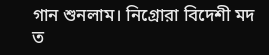গান শুনলাম। নিগ্রোরা বিদেশী মদ ত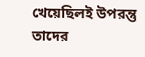খেয়েছিলই উপরন্তু তাদের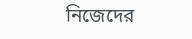নিজেদের